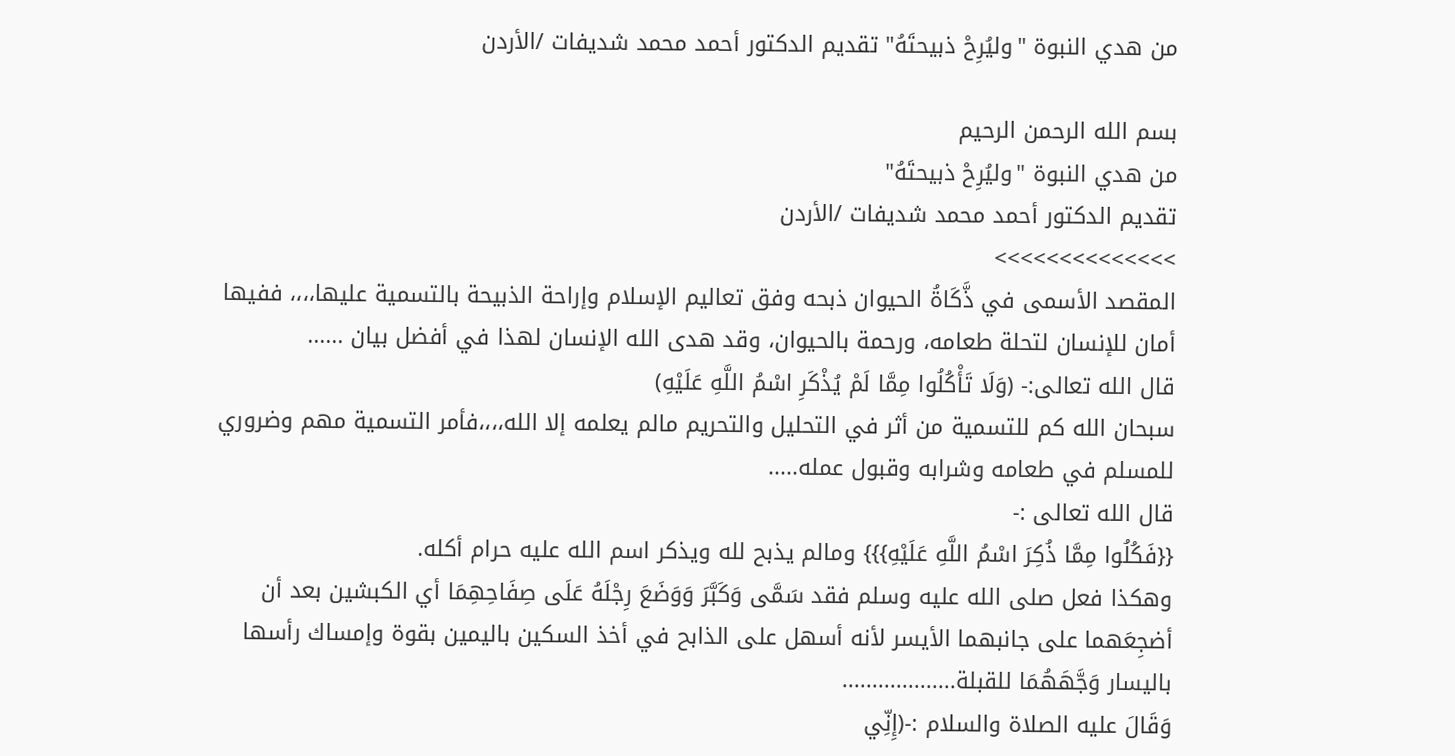من هدي النبوة "وليُرِحْ ذبيحتَهُ" تقديم الدكتور أحمد محمد شديفات /الأردن

بسم الله الرحمن الرحيم
من هدي النبوة "وليُرِحْ ذبيحتَهُ"
تقديم الدكتور أحمد محمد شديفات /الأردن
>>>>>>>>>>>>>>
المقصد الأسمى في ذَّكَاةُ الحيوان ذبحه وفق تعاليم الإسلام وإراحة الذبيحة بالتسمية عليها،،،، ففيها أمان للإنسان لتحلة طعامه، ورحمة بالحيوان، وقد هدى الله الإنسان لهذا في أفضل بيان ......
قال الله تعالى:- (وَلَا تَأْكُلُوا مِمَّا لَمْ يُذْكَرِ اسْمُ اللَّهِ عَلَيْهِ)
سبحان الله كم للتسمية من أثر في التحليل والتحريم مالم يعلمه إلا الله،،،،فأمر التسمية مهم وضروري للمسلم في طعامه وشرابه وقبول عمله.....
قال الله تعالى :-
{{فَكُلُوا مِمَّا ذُكِرَ اسْمُ اللَّهِ عَلَيْهِ}}} ومالم يذبح لله ويذكر اسم الله عليه حرام أكله.
وهكذا فعل صلى الله عليه وسلم فقد سَمَّى وَكَبَّرَ وَوَضَعَ رِجْلَهُ عَلَى صِفَاحِهِمَا أي الكبشين بعد أن أضجِعَهما على جانبهما الأيسر لأنه أسهل على الذابح في أخذ السكين باليمين بقوة وإمساك رأسها باليسار وَجَّهَهُمَا للقبلة...................
وَقَالَ عليه الصلاة والسلام :-(إِنِّي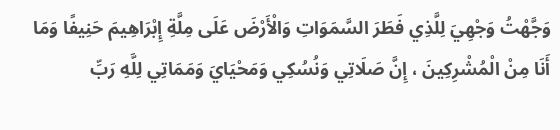وَجَّهْتُ وَجْهِيَ لِلَّذِي فَطَرَ السَّمَوَاتِ وَالْأَرْضَ عَلَى مِلَّةِ إِبْرَاهِيمَ حَنِيفًا وَمَا أَنَا مِنْ الْمُشْرِكِينَ ، إِنَّ صَلَاتِي وَنُسُكِي وَمَحْيَايَ وَمَمَاتِي لِلَّهِ رَبِّ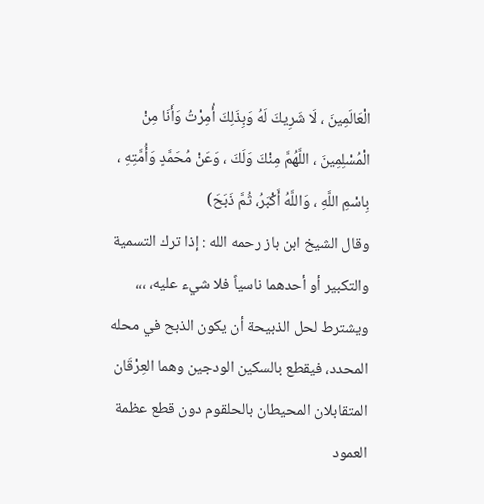الْعَالَمِينَ ، لَا شَرِيكَ لَهُ وَبِذَلِكَ أُمِرْتُ وَأَنَا مِنْ الْمُسْلِمِينَ ، اللَّهُمَّ مِنْكَ وَلَكَ ، وَعَنْ مُحَمَّدٍ وَأُمَّتِهِ ، بِاسْمِ اللَّهِ ، وَاللَّهُ أَكْبَرُ، ثُمَّ ذَبَحَ)
وقال الشيخ ابن باز رحمه الله : إذا ترك التسمية والتكبير أو أحدهما ناسياً فلا شيء عليه، ،،،
ويشترط لحل الذبيحة أن يكون الذبح في محله المحدد، فيقطع بالسكين الودجين وهما العِرْقَان المتقابلان المحيطان بالحلقوم دون قطع عظمة العمود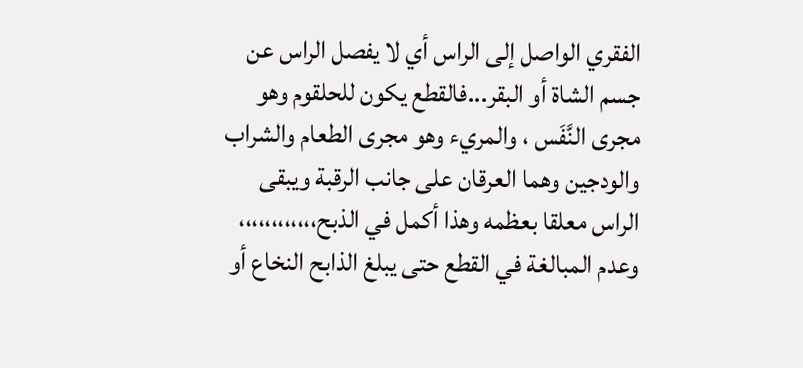الفقري الواصل إلى الراس أي لا يفصل الراس عن جسم الشاة أو البقر...فالقطع يكون للحلقوم وهو مجرى النَّفَس ، والمريء وهو مجرى الطعام والشراب والودجين وهما العرقان على جانب الرقبة ويبقى الراس معلقا بعظمه وهذا أكمل في الذبح،،،،،،،،،،،،
وعدم المبالغة في القطع حتى يبلغ الذابح النخاع أو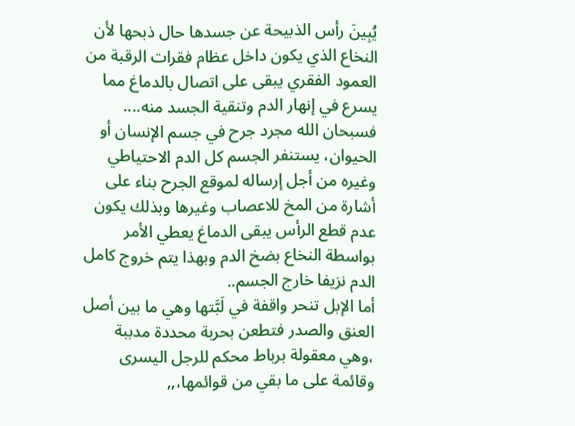يُبِينَ رأس الذبيحة عن جسدها حال ذبحها لأن النخاع الذي يكون داخل عظام فقرات الرقبة من العمود الفقري يبقى على اتصال بالدماغ مما يسرع في إنهار الدم وتنقية الجسد منه....
فسبحان الله مجرد جرح في جسم الإنسان أو الحيوان، يستنفر الجسم كل الدم الاحتياطي وغيره من أجل إرساله لموقع الجرح بناء على أشارة من المخ للاعصاب وغيرها وبذلك يكون عدم قطع الرأس يبقى الدماغ يعطي الأمر بواسطة النخاع بضخ الدم وبهذا يتم خروج كامل الدم نزيفا خارج الجسم..
أما الإبل تنحر واقفة في لَبَّتها وهي ما بين أصل العنق والصدر فتطعن بحربة محددة مدببة ،وهي معقولة برباط محكم للرجل اليسرى وقائمة على ما بقي من قوائمها،,,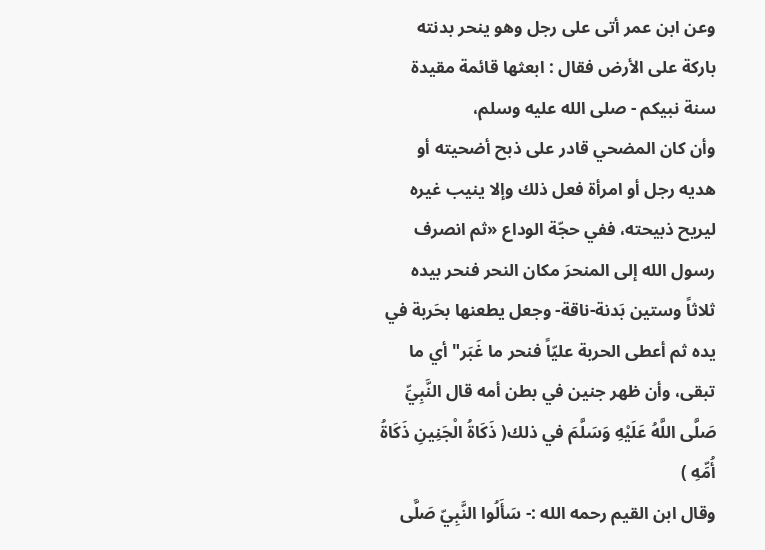وعن ابن عمر أتى على رجل وهو ينحر بدنته باركة على الأرض فقال : ابعثها قائمة مقيدة سنة نبيكم - صلى الله عليه وسلم،
وأن كان المضحي قادر على ذبح أضحيته أو هديه رجل أو امرأة فعل ذلك وإلا ينيب غيره ليريح ذبيحته، ففي حجّة الوداع «ثم انصرف رسول الله إلى المنحرَ مكان النحر فنحر بيده ثلاثاً وستين بَدنة-ناقة- وجعل يطعنها بحَربة في يده ثم أعطى الحربة عليّاً فنحر ما غَبَر" أي ما تبقى، وأن ظهر جنين في بطن أمه قال النَّبِيِّ صَلَّى اللَّهُ عَلَيْهِ وَسَلَّمَ في ذلك( ذَكَاةُ الْجَنِينِ ذَكَاةُ أُمِّهِ )
وقال ابن القيم رحمه الله :- سَأَلُوا النَّبِيّ صَلَّى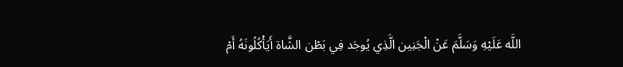اللَّه عَلَيْهِ وَسَلَّمَ عَنْ الْجَنِين الَّذِي يُوجَد فِي بَطْن الشَّاة أَيَأْكُلُونَهُ أَمْ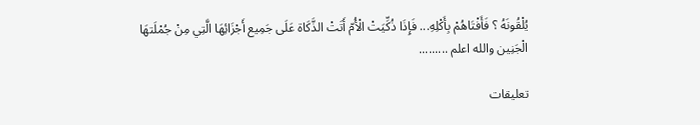يُلْقُونَهُ ؟ فَأَفْتَاهُمْ بِأَكْلِهِ... فَإِذَا ذُكِّيَتْ الْأُمّ أَتَتْ الذَّكَاة عَلَى جَمِيع أَجْزَائِهَا الَّتِي مِنْ جُمْلَتهَا الْجَنِين والله اعلم .........

تعليقات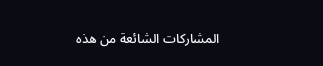المشاركات الشائعة من هذه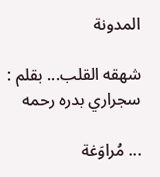المدونة

شهقه القلب... بقلم : سجراري بدره رحمه

... مُراوَغة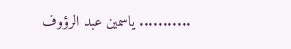........... ياسمين عبد الرؤوف